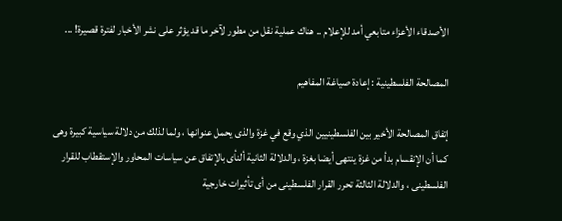الأصدقاء الأعزاء متابعي أمد للإعلام .. هناك عملية نقل من مطور لآخر ما قد يؤثر على نشر الأخبار لفترة قصيرة! ...

المصالحة الفلسطينية : إعادة صياغة المفاهيم

إتفاق المصالحة الأخير بين الفلسطينيين الذي وقع في غزة والذى يحمل عنوانها ، ولما لذلك من دلالة سياسية كبيرة وهى كما أن الإنقسام بدأ من غزة ينتهى أيضا بغزة ، والدلالة الثانية ألنأى بالإتفاق عن سياسات المحاور والإستقطاب للقرار الفلسطينى ، والدلالة الثالثة تحرر القرار الفلسطينى من أى تأثيرات خارجية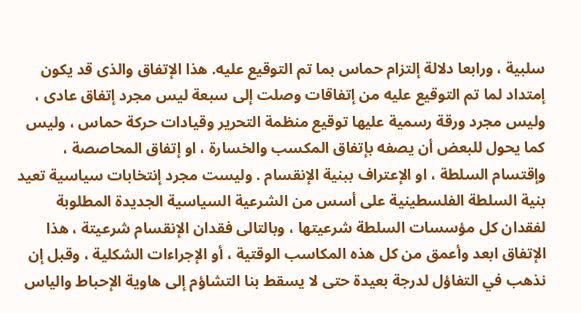سلبية ، ورابعا دلالة إلتزام حماس بما تم التوقيع عليه. هذا الإتفاق والذى قد يكون إمتداد لما تم التوقيع عليه من إتفاقات وصلت إلى سبعة ليس مجرد إتفاق عادى ، وليس مجرد ورقة رسمية عليها توقيع منظمة التحرير وقيادات حركة حماس ، وليس كما يحول للبعض أن يصفه بإتفاق المكسب والخسارة ، او إتفاق المحاصصة ، وإقتسام السلطة ، او الإعتراف ببنية الإنقسام . وليست مجرد إنتخابات سياسية تعيد بنية السلطة الفلسطينية على أسس من الشرعية السياسية الجديدة المطلوبة لفقدان كل مؤسسات السلطة شرعيتها ، وبالتالى فقدان الإنقسام شرعيتة ، هذا الإتفاق ابعد وأعمق من كل هذه المكاسب الوقتية ، أو الإجراءات الشكلية ، وقبل إن نذهب في التفاؤل لدرجة بعيدة حتى لا يسقط بنا التشاؤم إلى هاوية الإحباط والياس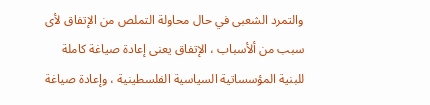والتمرد الشعبى في حال محاولة التملص من الإتفاق لأى سبب من ألأسباب ، الإتفاق يعنى إعادة صياغة كاملة للبنية المؤسساتية السياسية الفلسطينية ، وإعادة صياغة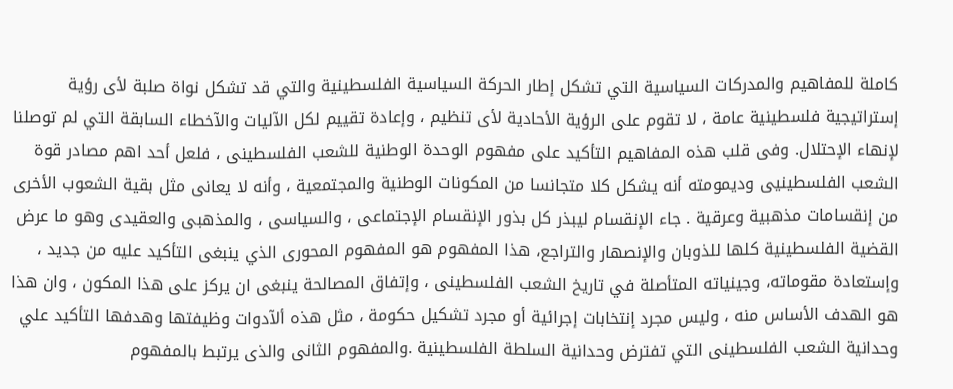كاملة للمفاهيم والمدركات السياسية التي تشكل إطار الحركة السياسية الفلسطينية والتي قد تشكل نواة صلبة لأى رؤية إستراتيجية فلسطينية عامة ، لا تقوم على الرؤية الأحادية لأى تنظيم ، وإعادة تقييم لكل الآليات والآخطاء السابقة التي لم توصلنا لإنهاء الإحتلال. وفى قلب هذه المفاهيم التأكيد على مفهوم الوحدة الوطنية للشعب الفلسطينى ، فلعل أحد اهم مصادر قوة الشعب الفلسطينيى وديمومته أنه يشكل كلا متجانسا من المكونات الوطنية والمجتمعية ، وأنه لا يعانى مثل بقية الشعوب الأخرى من إنقسامات مذهبية وعرقية . جاء الإنقسام ليبذر كل بذور الإنقسام الإجتماعى ، والسياسى ، والمذهبى والعقيدى وهو ما عرض القضية الفلسطينية كلها للذوبان والإنصهار والتراجع، هذا المفهوم هو المفهوم المحورى الذي ينبغى التأكيد عليه من جديد ، وإستعادة مقوماته، وجينياته المتأصلة في تاريخ الشعب الفلسطينى ، وإتفاق المصالحة ينبغى ان يركز على هذا المكون ، وان هذا هو الهدف الأساس منه ، وليس مجرد إنتخابات إجرائية أو مجرد تشكيل حكومة ، مثل هذه ألآدوات وظيفتها وهدفها التأكيد علي وحدانية الشعب الفلسطينى التي تفترض وحدانية السلطة الفلسطينية .والمفهوم الثانى والذى يرتبط بالمفهوم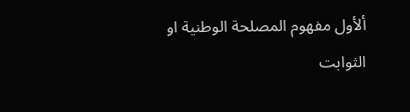ألأول مفهوم المصلحة الوطنية او الثوابت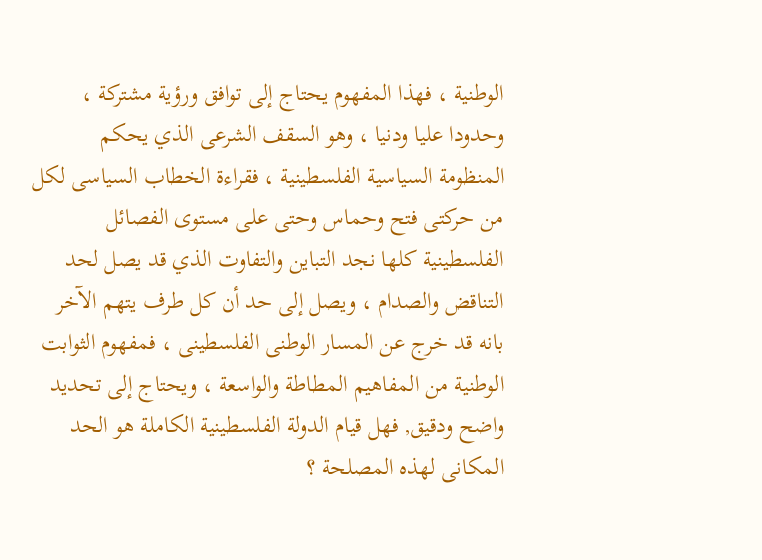الوطنية ، فهذا المفهوم يحتاج إلى توافق ورؤية مشتركة ، وحدودا عليا ودنيا ، وهو السقف الشرعى الذي يحكم المنظومة السياسية الفلسطينية ، فقراءة الخطاب السياسى لكل من حركتى فتح وحماس وحتى على مستوى الفصائل الفلسطينية كلها نجد التباين والتفاوت الذي قد يصل لحد التناقض والصدام ، ويصل إلى حد أن كل طرف يتهم الآخر بانه قد خرج عن المسار الوطنى الفلسطينى ، فمفهوم الثوابت الوطنية من المفاهيم المطاطة والواسعة ، ويحتاج إلى تحديد واضح ودقيق, فهل قيام الدولة الفلسطينية الكاملة هو الحد المكانى لهذه المصلحة ؟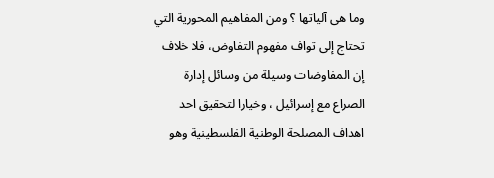وما هى آلياتها ؟ ومن المفاهيم المحورية التي تحتاج إلى تواف مفهوم التفاوض، فلا خلاف إن المفاوضات وسيلة من وسائل إدارة الصراع مع إسرائيل ، وخيارا لتحقيق احد اهداف المصلحة الوطنية الفلسطينية وهو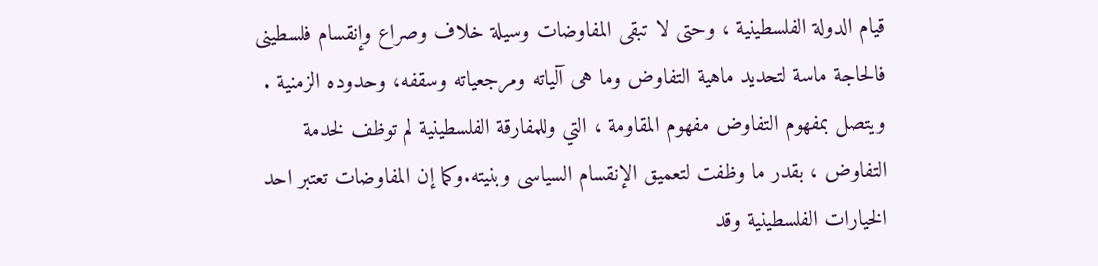قيام الدولة الفلسطينية ، وحتى لا تبقى المفاوضات وسيلة خلاف وصراع وإنقسام فلسطينى فالحاجة ماسة لتحديد ماهية التفاوض وما هى آلياته ومرجعياته وسقفه، وحدوده الزمنية . ويتصل بمفهوم التفاوض مفهوم المقاومة ، التي وللمفارقة الفلسطينية لم توظف لخدمة التفاوض ، بقدر ما وظفت لتعميق الإنقسام السياسى وبنيته.وكما إن المفاوضات تعتبر احد الخيارات الفلسطينية وقد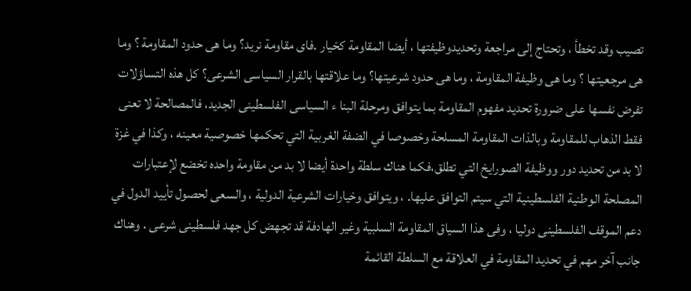تصيب وقد تخطأ ، وتحتاج إلى مراجعة وتحديدوظيفتها ، أيضا المقاومة كخيار .فاى مقاومة نريد؟ وما هى حدود المقاومة ؟ وما هى مرجعيتها ؟ وما هى وظيفة المقاومة ، وما هى حدود شرعيتها؟ وما علاقتها بالقرار السياسى الشرعى؟ كل هذه التساؤلات تفرض نفسها على ضرورة تحديد مفهوم المقاومة بما يتوافق ومرحلة البنا ء السياسى الفلسطينى الجديد، فالمصالحة لا تعنى فقط الذهاب للمقاومة وبالذات المقاومة المسلحة وخصوصا في الضفة الغربية التي تحكمها خصوصية معينه ، وكذا في غزة لا بد من تحديد دور ووظيفة الصورايخ التي تطلق،فكما هناك سلطة واحدة أيضا لا بد من مقاومة واحده تخضع لإعتبارات المصلحة الوطنية الفلسطينية التي سيتم التوافق عليها. ، ويتوافق وخيارات الشرعية الدولية ، والسعى لحصول تأييد الدول في دعم الموقف الفلسطينى دوليا ، وفى هذا السياق المقاومة السلبية وغير الهادفة قد تجهض كل جهد فلسطينى شرعى . وهناك جانب آخر مهم في تحديد المقاومة في العلاقة مع السلطة القائمة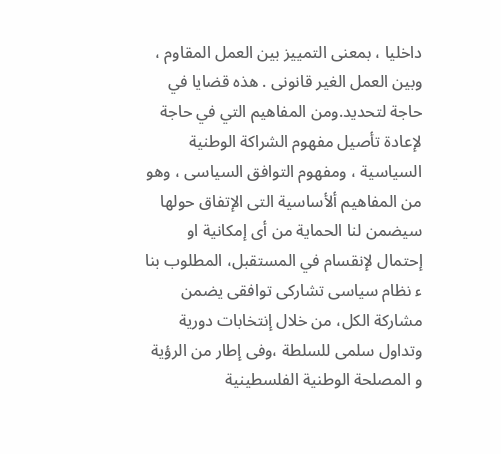داخليا ، بمعنى التمييز بين العمل المقاوم ، وبين العمل الغير قانونى . هذه قضايا في حاجة لتحديد.ومن المفاهيم التي في حاجة لإعادة تأصيل مفهوم الشراكة الوطنية السياسية ، ومفهوم التوافق السياسى ، وهو من المفاهيم ألأساسية التى الإتفاق حولها سيضمن لنا الحماية من أى إمكانية او إحتمال لإنقسام في المستقبل، المطلوب بنا ء نظام سياسى تشاركى توافقى يضمن مشاركة الكل، من خلال إنتخابات دورية وتداول سلمى للسلطة ،وفى إطار من الرؤية و المصلحة الوطنية الفلسطينية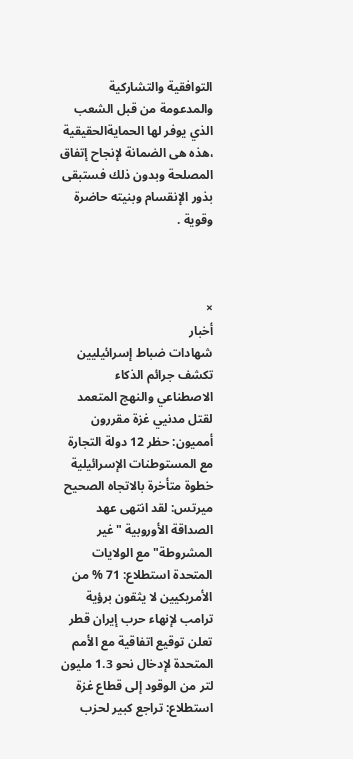التوافقية والتشاركية والمدعومة من قبل الشعب الذي يوفر لها الحمايةالحقيقية ،هذه هى الضمانة لإنجاح إتفاق المصلحة وبدون ذلك فستبقى بذور الإنقسام وبنيته حاضرة وقوية .



×
أخبار
شهادات ضباط إسرائيليين تكشف جرائم الذكاء الاصطناعي والنهج المتعمد لقتل مدنيي غزة مقررون أمميون: حظر 12 دولة التجارة مع المستوطنات الإسرائيلية خطوة متأخرة بالاتجاه الصحيح ميرتس: لقد انتهى عهد الصداقة الأوروبية "غير المشروطة" مع الولايات المتحدة استطلاع: 71 % من الأمريكيين لا يثقون برؤية ترامب لإنهاء حرب إيران قطر تعلن توقيع اتفاقية مع الأمم المتحدة لإدخال نحو 1.3 مليون لتر من الوقود إلى قطاع غزة استطلاع: تراجع كبير لحزب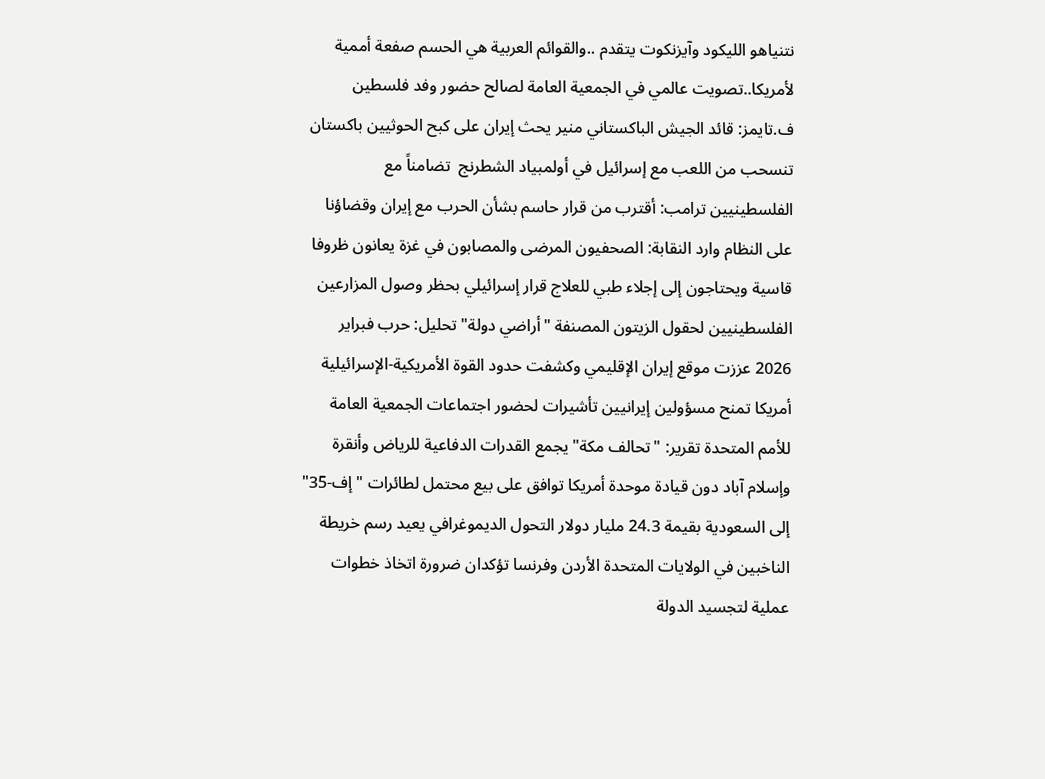نتنياهو الليكود وآيزنكوت يتقدم ..والقوائم العربية هي الحسم صفعة أممية لأمريكا..تصويت عالمي في الجمعية العامة لصالح حضور وفد فلسطين ف.تايمز: قائد الجيش الباكستاني منير يحث إيران على كبح الحوثيين باكستان تنسحب من اللعب مع إسرائيل في أولمبياد الشطرنج  تضامناً مع الفلسطينيين ترامب: أقترب من قرار حاسم بشأن الحرب مع إيران وقضاؤنا على النظام وارد النقابة: الصحفيون المرضى والمصابون في غزة يعانون ظروفا قاسية ويحتاجون إلى إجلاء طبي للعلاج قرار إسرائيلي بحظر وصول المزارعين الفلسطينيين لحقول الزيتون المصنفة "أراضي دولة" تحليل: حرب فبراير 2026 عززت موقع إيران الإقليمي وكشفت حدود القوة الأمريكية-الإسرائيلية أمريكا تمنح مسؤولين إيرانيين تأشيرات لحضور اجتماعات الجمعية العامة للأمم المتحدة تقرير: "تحالف مكة" يجمع القدرات الدفاعية للرياض وأنقرة وإسلام آباد دون قيادة موحدة أمريكا توافق على بيع محتمل لطائرات "إف-35" إلى السعودية بقيمة 24.3 مليار دولار التحول الديموغرافي يعيد رسم خريطة الناخبين في الولايات المتحدة الأردن وفرنسا تؤكدان ضرورة اتخاذ خطوات عملية لتجسيد الدولة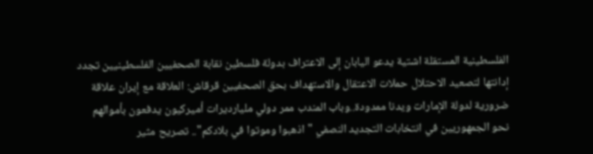الفلسطينية المستقلة اشتية يدعو اليابان إلى الاعتراف بدولة فلسطين نقابة الصحفيين الفلسطينيين تجدد إدانتها لتصعيد الاحتلال حملات الاعتقال والاستهداف بحق الصحفيين قرقاش: العلاقة مع إيران علاقة ضرورية لدولة الإمارات ويدنا ممدودة..وباب المندب ممر دولي مليارديرات أميركيون يدفعون بأموالهم نحو الجمهوريين في انتخابات التجديد النصفي "اذهبوا وموتوا في بلادكم".. تصريح مثير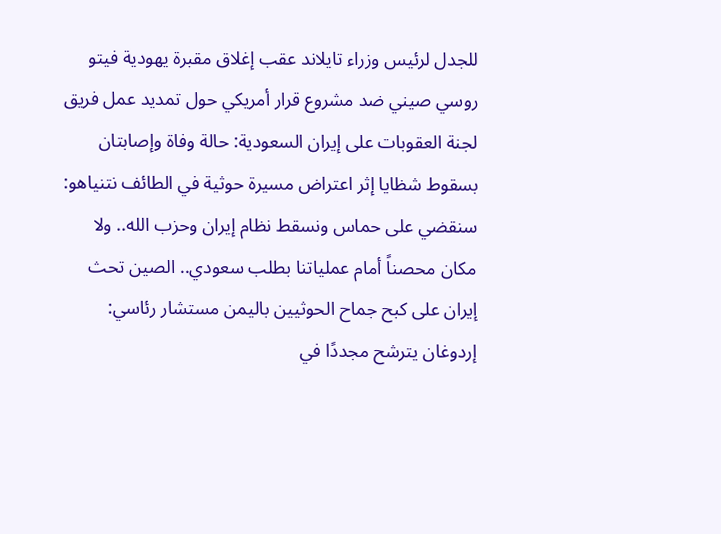للجدل لرئيس وزراء تايلاند عقب إغلاق مقبرة يهودية فيتو روسي صيني ضد مشروع قرار أمريكي حول تمديد عمل فريق لجنة العقوبات على إيران السعودية: حالة وفاة وإصابتان بسقوط شظايا إثر اعتراض مسيرة حوثية في الطائف نتنياهو: سنقضي على حماس ونسقط نظام إيران وحزب الله.. ولا مكان محصناً أمام عملياتنا بطلب سعودي.. الصين تحث إيران على كبح جماح الحوثيين باليمن مستشار رئاسي: إردوغان يترشح مجددًا في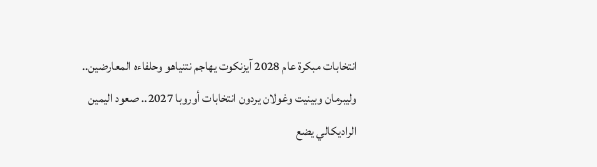انتخابات مبكرة عام 2028 آيزنكوت يهاجم نتنياهو وحلفاءه المعارضين.. وليبرمان وبينيت وغولان يردون انتخابات أوروبا 2027.. صعود اليمين الراديكالي يضع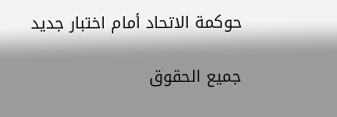حوكمة الاتحاد أمام اختبار جديد

جميع الحقوق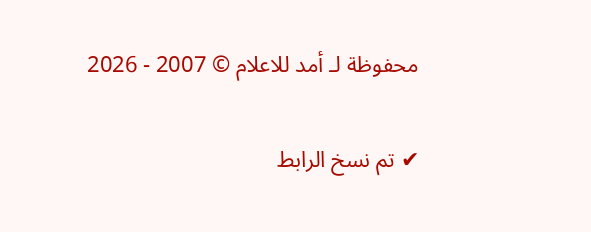محفوظة لـ أمد للاعلام © 2007 - 2026

✔ تم نسخ الرابط